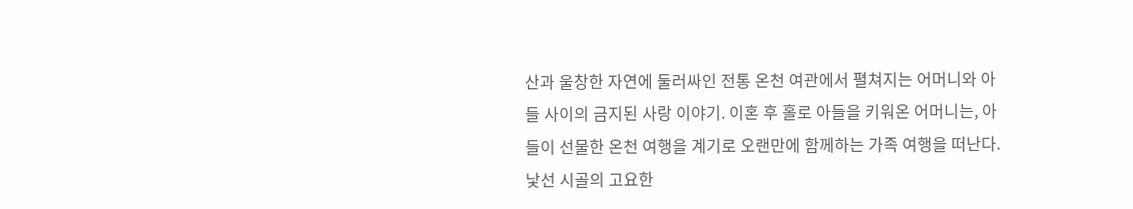산과 울창한 자연에 둘러싸인 전통 온천 여관에서 펼쳐지는 어머니와 아들 사이의 금지된 사랑 이야기. 이혼 후 홀로 아들을 키워온 어머니는, 아들이 선물한 온천 여행을 계기로 오랜만에 함께하는 가족 여행을 떠난다. 낯선 시골의 고요한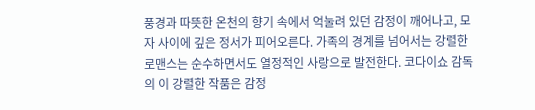풍경과 따뜻한 온천의 향기 속에서 억눌려 있던 감정이 깨어나고, 모자 사이에 깊은 정서가 피어오른다. 가족의 경계를 넘어서는 강렬한 로맨스는 순수하면서도 열정적인 사랑으로 발전한다. 코다이쇼 감독의 이 강렬한 작품은 감정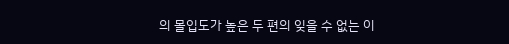의 몰입도가 높은 두 편의 잊을 수 없는 이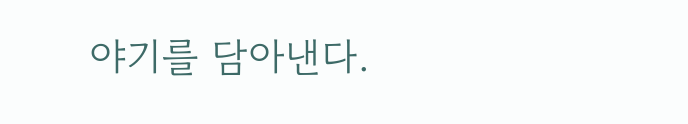야기를 담아낸다.